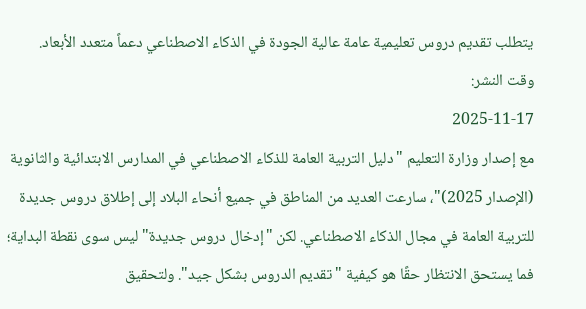يتطلب تقديم دروس تعليمية عامة عالية الجودة في الذكاء الاصطناعي دعماً متعدد الأبعاد.
وقت النشر:
2025-11-17
مع إصدار وزارة التعليم "دليل التربية العامة للذكاء الاصطناعي في المدارس الابتدائية والثانوية (الإصدار 2025)"، سارعت العديد من المناطق في جميع أنحاء البلاد إلى إطلاق دروس جديدة للتربية العامة في مجال الذكاء الاصطناعي. لكن "إدخال دروس جديدة" ليس سوى نقطة البداية؛ فما يستحق الانتظار حقًا هو كيفية "تقديم الدروس بشكل جيد". ولتحقيق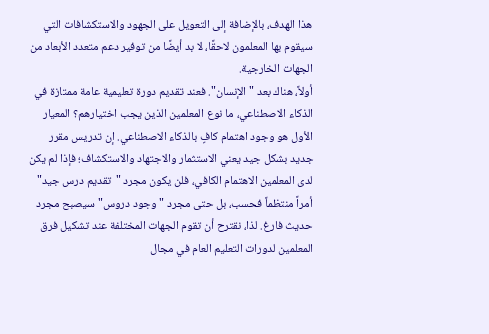هذا الهدف، بالإضافة إلى التعويل على الجهود والاستكشافات التي سيقوم بها المعلمون لاحقًا، لا بد أيضًا من توفير دعم متعدد الأبعاد من الجهات الخارجية.
أولاً، هناك بعد "الإنسان". فعند تقديم دورة تعليمية عامة ممتازة في الذكاء الاصطناعي، ما نوع المعلمين الذين يجب اختيارهم؟ المعيار الأول هو وجود اهتمام كافٍ بالذكاء الاصطناعي. إن تدريس مقرر جديد بشكل جيد يعني الاستثمار والاجتهاد والاستكشاف؛ فإذا لم يكن لدى المعلمين الاهتمام الكافي، فلن يكون مجرد "تقديم درس جيد" أمراً منتظماً فحسب، بل حتى مجرد "وجود دروس" سيصبح مجرد حديث فارغ. لذا، نقترح أن تقوم الجهات المختلفة عند تشكيل فرق المعلمين لدورات التعليم العام في مجال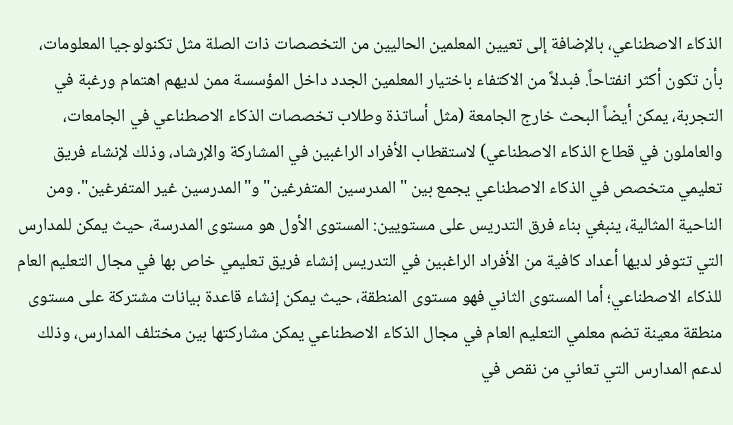الذكاء الاصطناعي، بالإضافة إلى تعيين المعلمين الحاليين من التخصصات ذات الصلة مثل تكنولوجيا المعلومات، بأن تكون أكثر انفتاحاً. فبدلاً من الاكتفاء باختيار المعلمين الجدد داخل المؤسسة ممن لديهم اهتمام ورغبة في التجربة، يمكن أيضاً البحث خارج الجامعة (مثل أساتذة وطلاب تخصصات الذكاء الاصطناعي في الجامعات، والعاملون في قطاع الذكاء الاصطناعي) لاستقطاب الأفراد الراغبين في المشاركة والإرشاد، وذلك لإنشاء فريق تعليمي متخصص في الذكاء الاصطناعي يجمع بين "المدرسين المتفرغين" و"المدرسين غير المتفرغين". ومن الناحية المثالية، ينبغي بناء فرق التدريس على مستويين: المستوى الأول هو مستوى المدرسة، حيث يمكن للمدارس التي تتوفر لديها أعداد كافية من الأفراد الراغبين في التدريس إنشاء فريق تعليمي خاص بها في مجال التعليم العام للذكاء الاصطناعي؛ أما المستوى الثاني فهو مستوى المنطقة، حيث يمكن إنشاء قاعدة بيانات مشتركة على مستوى منطقة معينة تضم معلمي التعليم العام في مجال الذكاء الاصطناعي يمكن مشاركتها بين مختلف المدارس، وذلك لدعم المدارس التي تعاني من نقص في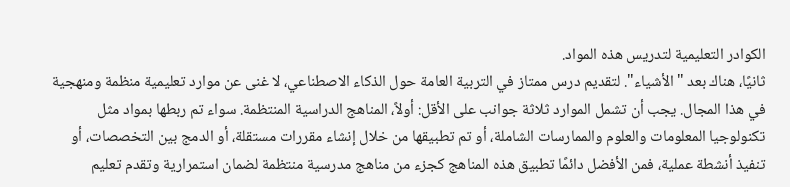الكوادر التعليمية لتدريس هذه المواد.
ثانيًا، هناك بعد "الأشياء". لتقديم درس ممتاز في التربية العامة حول الذكاء الاصطناعي، لا غنى عن موارد تعليمية منظمة ومنهجية في هذا المجال. يجب أن تشمل الموارد ثلاثة جوانب على الأقل: أولاً، المناهج الدراسية المنتظمة. سواء تم ربطها بمواد مثل تكنولوجيا المعلومات والعلوم والممارسات الشاملة، أو تم تطبيقها من خلال إنشاء مقررات مستقلة، أو الدمج بين التخصصات، أو تنفيذ أنشطة عملية، فمن الأفضل دائمًا تطبيق هذه المناهج كجزء من مناهج مدرسية منتظمة لضمان استمرارية وتقدم تعليم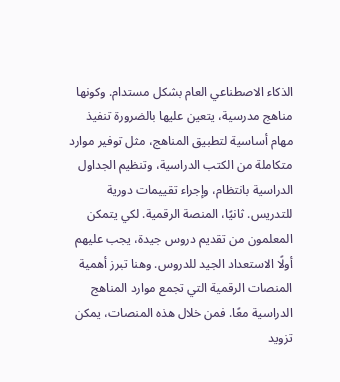الذكاء الاصطناعي العام بشكل مستدام. وكونها مناهج مدرسية، يتعين عليها بالضرورة تنفيذ مهام أساسية لتطبيق المناهج، مثل توفير موارد متكاملة من الكتب الدراسية، وتنظيم الجداول الدراسية بانتظام، وإجراء تقييمات دورية للتدريس. ثانيًا، المنصة الرقمية. لكي يتمكن المعلمون من تقديم دروس جيدة، يجب عليهم أولًا الاستعداد الجيد للدروس. وهنا تبرز أهمية المنصات الرقمية التي تجمع موارد المناهج الدراسية معًا. فمن خلال هذه المنصات، يمكن تزويد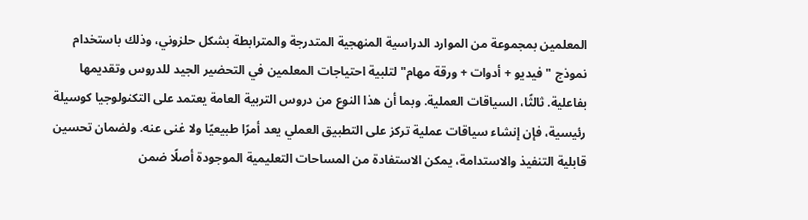المعلمين بمجموعة من الموارد الدراسية المنهجية المتدرجة والمترابطة بشكل حلزوني، وذلك باستخدام نموذج "فيديو + أدوات + ورقة مهام" لتلبية احتياجات المعلمين في التحضير الجيد للدروس وتقديمها بفاعلية. ثالثًا، السياقات العملية. وبما أن هذا النوع من دروس التربية العامة يعتمد على التكنولوجيا كوسيلة رئيسية، فإن إنشاء سياقات عملية تركز على التطبيق العملي يعد أمرًا طبيعيًا ولا غنى عنه. ولضمان تحسين قابلية التنفيذ والاستدامة، يمكن الاستفادة من المساحات التعليمية الموجودة أصلًا ضمن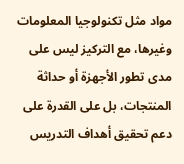مواد مثل تكنولوجيا المعلومات وغيرها، مع التركيز ليس على مدى تطور الأجهزة أو حداثة المنتجات، بل على القدرة على دعم تحقيق أهداف التدريس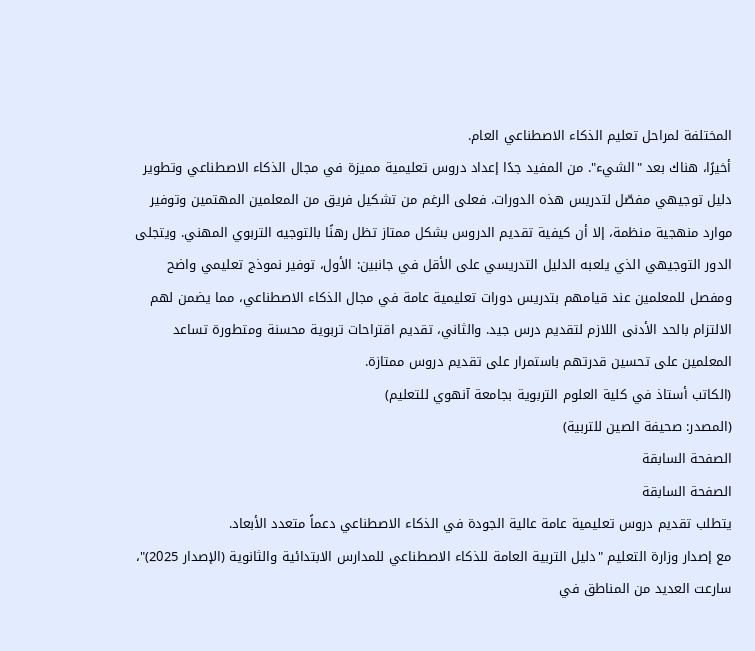المختلفة لمراحل تعليم الذكاء الاصطناعي العام.
أخيرًا، هناك بعد "الشيء". من المفيد جدًا إعداد دروس تعليمية مميزة في مجال الذكاء الاصطناعي وتطوير دليل توجيهي مفصّل لتدريس هذه الدورات. فعلى الرغم من تشكيل فريق من المعلمين المهتمين وتوفير موارد منهجية منظمة، إلا أن كيفية تقديم الدروس بشكل ممتاز تظل رهنًا بالتوجيه التربوي المهني. ويتجلى الدور التوجيهي الذي يلعبه الدليل التدريسي على الأقل في جانبين: الأول، توفير نموذج تعليمي واضح ومفصل للمعلمين عند قيامهم بتدريس دورات تعليمية عامة في مجال الذكاء الاصطناعي، مما يضمن لهم الالتزام بالحد الأدنى اللازم لتقديم درس جيد. والثاني، تقديم اقتراحات تربوية محسنة ومتطورة تساعد المعلمين على تحسين قدرتهم باستمرار على تقديم دروس ممتازة.
(الكاتب أستاذ في كلية العلوم التربوية بجامعة آنهوي للتعليم)
(المصدر: صحيفة الصين للتربية)
الصفحة السابقة
الصفحة السابقة
يتطلب تقديم دروس تعليمية عامة عالية الجودة في الذكاء الاصطناعي دعماً متعدد الأبعاد.
مع إصدار وزارة التعليم "دليل التربية العامة للذكاء الاصطناعي للمدارس الابتدائية والثانوية (الإصدار 2025)"، سارعت العديد من المناطق في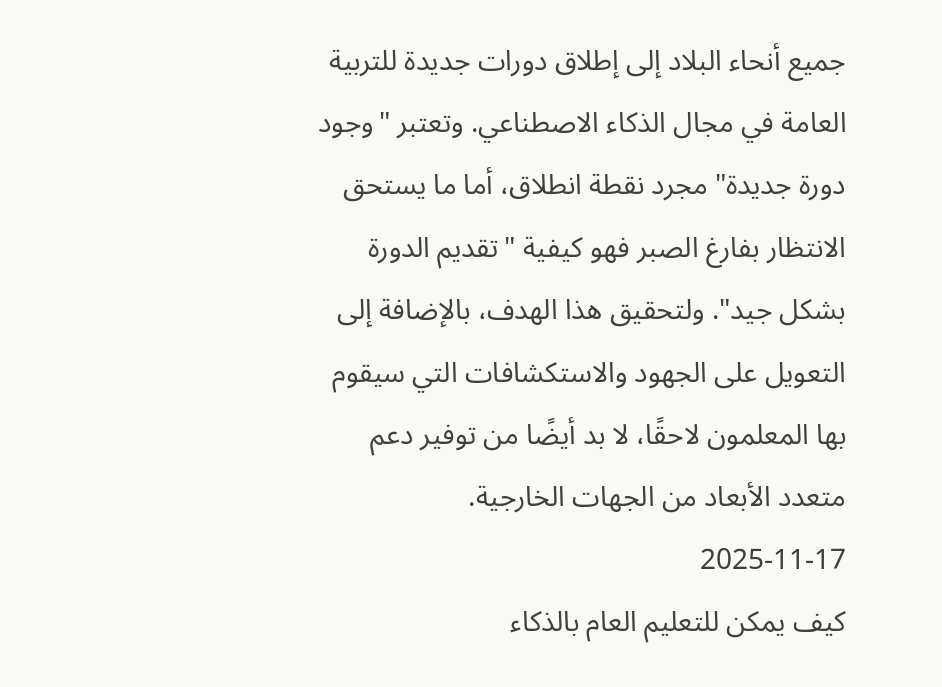جميع أنحاء البلاد إلى إطلاق دورات جديدة للتربية العامة في مجال الذكاء الاصطناعي. وتعتبر "وجود دورة جديدة" مجرد نقطة انطلاق، أما ما يستحق الانتظار بفارغ الصبر فهو كيفية "تقديم الدورة بشكل جيد". ولتحقيق هذا الهدف، بالإضافة إلى التعويل على الجهود والاستكشافات التي سيقوم بها المعلمون لاحقًا، لا بد أيضًا من توفير دعم متعدد الأبعاد من الجهات الخارجية.
2025-11-17
كيف يمكن للتعليم العام بالذكاء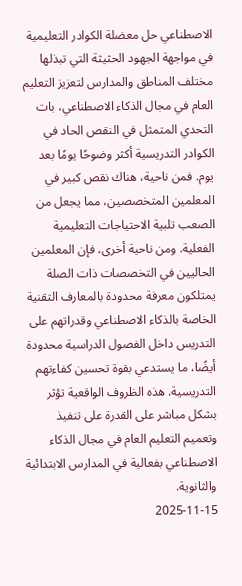الاصطناعي حل معضلة الكوادر التعليمية
في مواجهة الجهود الحثيثة التي تبذلها مختلف المناطق والمدارس لتعزيز التعليم العام في مجال الذكاء الاصطناعي، بات التحدي المتمثل في النقص الحاد في الكوادر التدريسية أكثر وضوحًا يومًا بعد يوم. فمن ناحية، هناك نقص كبير في المعلمين المتخصصين، مما يجعل من الصعب تلبية الاحتياجات التعليمية الفعلية. ومن ناحية أخرى، فإن المعلمين الحاليين في التخصصات ذات الصلة يمتلكون معرفة محدودة بالمعارف التقنية الخاصة بالذكاء الاصطناعي وقدراتهم على التدريس داخل الفصول الدراسية محدودة أيضًا، ما يستدعي بقوة تحسين كفاءتهم التدريسية. هذه الظروف الواقعية تؤثر بشكل مباشر على القدرة على تنفيذ وتعميم التعليم العام في مجال الذكاء الاصطناعي بفعالية في المدارس الابتدائية والثانوية.
2025-11-15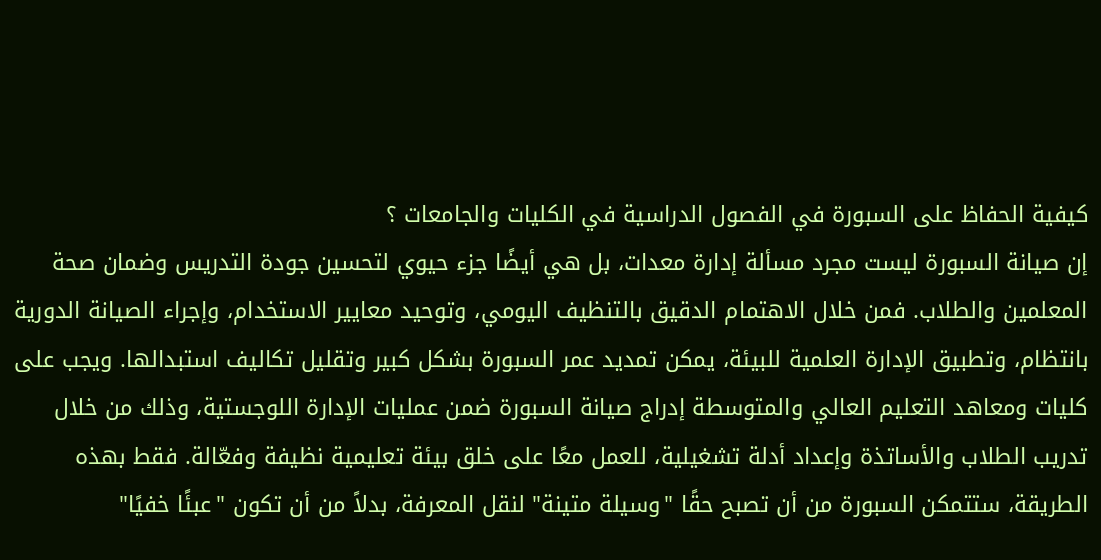كيفية الحفاظ على السبورة في الفصول الدراسية في الكليات والجامعات ؟
إن صيانة السبورة ليست مجرد مسألة إدارة معدات، بل هي أيضًا جزء حيوي لتحسين جودة التدريس وضمان صحة المعلمين والطلاب. فمن خلال الاهتمام الدقيق بالتنظيف اليومي، وتوحيد معايير الاستخدام، وإجراء الصيانة الدورية بانتظام، وتطبيق الإدارة العلمية للبيئة، يمكن تمديد عمر السبورة بشكل كبير وتقليل تكاليف استبدالها. ويجب على كليات ومعاهد التعليم العالي والمتوسطة إدراج صيانة السبورة ضمن عمليات الإدارة اللوجستية، وذلك من خلال تدريب الطلاب والأساتذة وإعداد أدلة تشغيلية، للعمل معًا على خلق بيئة تعليمية نظيفة وفعّالة. فقط بهذه الطريقة، ستتمكن السبورة من أن تصبح حقًا "وسيلة متينة" لنقل المعرفة، بدلاً من أن تكون "عبئًا خفيًا"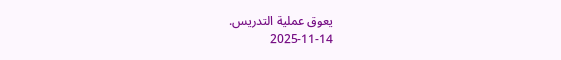يعوق عملية التدريس.
2025-11-14